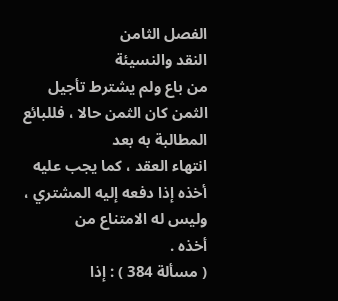الفصل الثامن
النقد والنسيئة
من باع ولم يشترط تأجيل الثمن كان الثمن حالا ، فللبائع المطالبة به بعد
انتهاء العقد ، كما يجب عليه أخذه إذا دفعه إليه المشتري ، وليس له الامتناع من
أخذه .
( مسألة 384 ) : إذا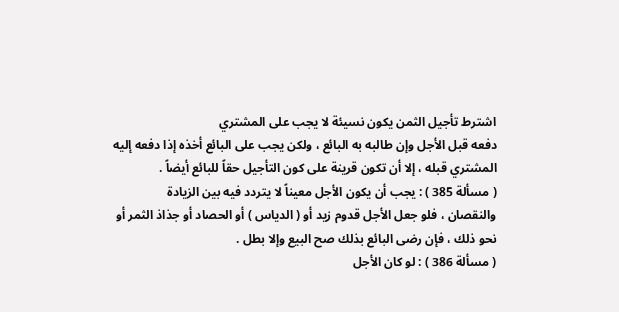اشترط تأجيل الثمن يكون نسيئة لا يجب على المشتري
دفعه قبل الأجل وإن طالبه به البائع ، ولكن يجب على البائع أخذه إذا دفعه إليه
المشتري قبله ، إلا أن تكون قرينة على كون التأجيل حقاً للبائع أيضاً .
( مسألة 385 ) : يجب أن يكون الأجل معيناً لا يتردد فيه بين الزيادة
والنقصان ، فلو جعل الأجل قدوم زيد أو ( الدياس ) أو الحصاد أو جذاذ الثمر أو
نحو ذلك ، فإن رضى البائع بذلك صح البيع وإلا بطل .
( مسألة 386 ) : لو كان الأجل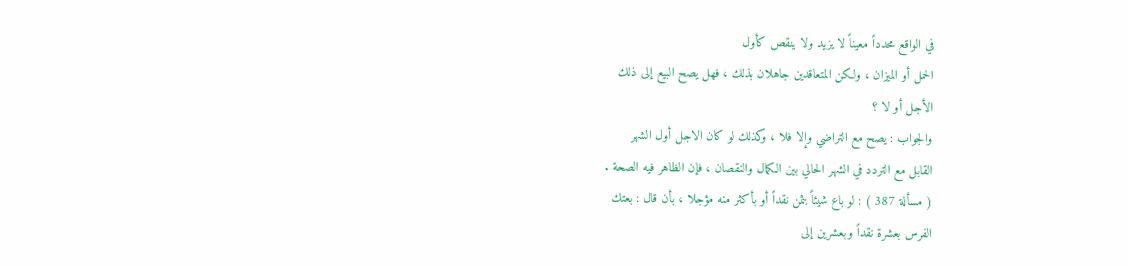في الواقع محدداً معيناً لا يزيد ولا ينقص كأول
الحمل أو الميزان ، ولكن المتعاقدين جاهلان بذلك ، فهل يصح البيع إلى ذلك
الأجل أو لا ؟
والجواب : يصح مع التراضي وإلا فلا ، وكذلك لو كان الاجل أول الشهر
القابل مع التردد في الشهر الحالي بين الكمال والنقصان ، فإن الظاهر فيه الصحة .
( مسألة 387 ) : لو باع شيئاً بثمن نقداً أو بأكثر منه مؤجلا ، بأن قال : بعتك
الفرس بعشرة نقداً وبعشرين إلى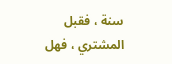سنة ، فقبل المشتري ، فهل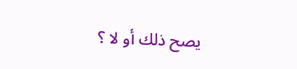يصح ذلك أو لا ؟